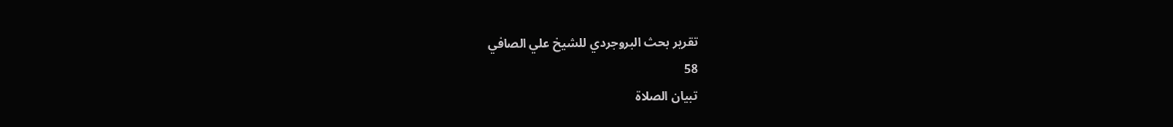تقرير بحث البروجردي للشيخ علي الصافي
58
تبيان الصلاة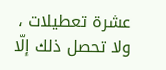عشرة تعطيلات ، ولا تحصل ذلك إلّا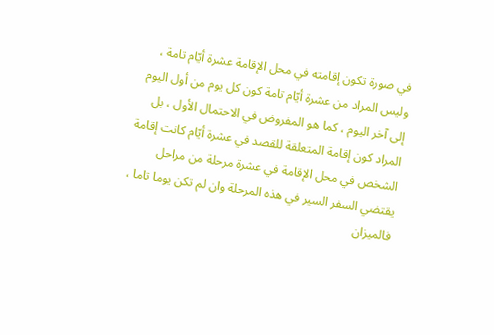في صورة تكون إقامته في محل الإقامة عشرة أيّام تامة ، وليس المراد من عشرة أيّام تامة كون كل يوم من أول اليوم إلى آخر اليوم ، كما هو المفروض في الاحتمال الأول ، بل المراد كون إقامة المتعلقة للقصد في عشرة أيّام كانت إقامة الشخص في محل الإقامة في عشرة مرحلة من مراحل يقتضي السفر السير في هذه المرحلة وان لم تكن يوما تاما ، فالميزان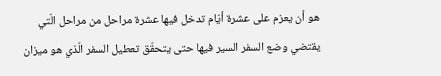هو أن يعزم على عشرة أيّام تدخل فيها عشرة مراحل من مراحل الّتي يقتضي وضع السفر السير فيها حتى يتحقّق تعطيل السفر الّذي هو ميزان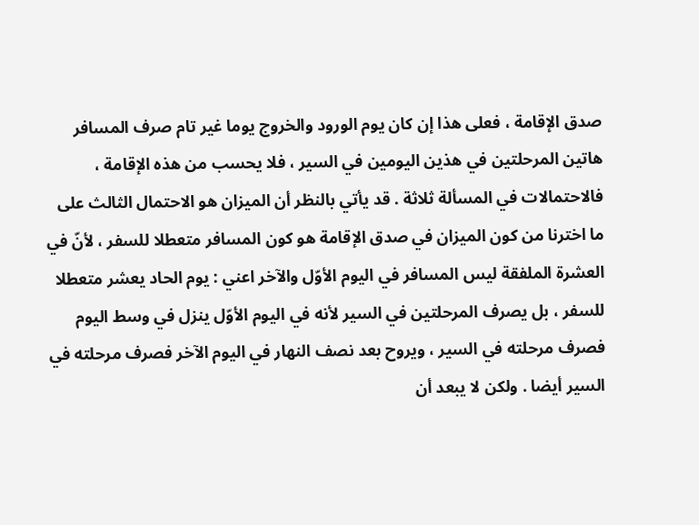صدق الإقامة ، فعلى هذا إن كان يوم الورود والخروج يوما غير تام صرف المسافر هاتين المرحلتين في هذين اليومين في السير ، فلا يحسب من هذه الإقامة ، فالاحتمالات في المسألة ثلاثة . قد يأتي بالنظر أن الميزان هو الاحتمال الثالث على ما اخترنا من كون الميزان في صدق الإقامة هو كون المسافر متعطلا للسفر ، لأنّ في العشرة الملفقة ليس المسافر في اليوم الأوّل والآخر اعني : يوم الحاد يعشر متعطلا للسفر ، بل يصرف المرحلتين في السير لأنه في اليوم الأوّل ينزل في وسط اليوم فصرف مرحلته في السير ، ويروح بعد نصف النهار في اليوم الآخر فصرف مرحلته في السير أيضا . ولكن لا يبعد أن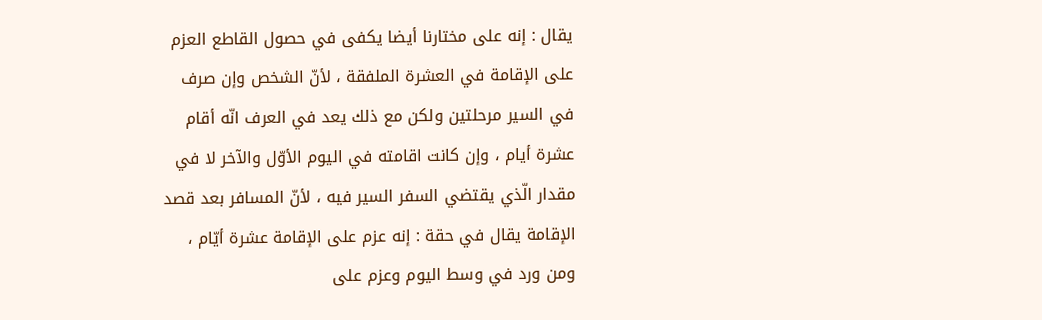يقال : إنه على مختارنا أيضا يكفى في حصول القاطع العزم على الإقامة في العشرة الملفقة ، لأنّ الشخص وإن صرف في السير مرحلتين ولكن مع ذلك يعد في العرف انّه أقام عشرة أيام ، وإن كانت اقامته في اليوم الأوّل والآخر لا في مقدار الّذي يقتضي السفر السير فيه ، لأنّ المسافر بعد قصد الإقامة يقال في حقة : إنه عزم على الإقامة عشرة أيّام ، ومن ورد في وسط اليوم وعزم على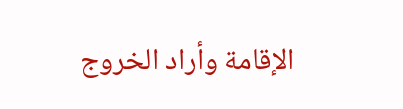الإقامة وأراد الخروج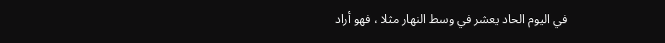في اليوم الحاد يعشر في وسط النهار مثلا ، فهو أراد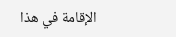الإقامة في هذا